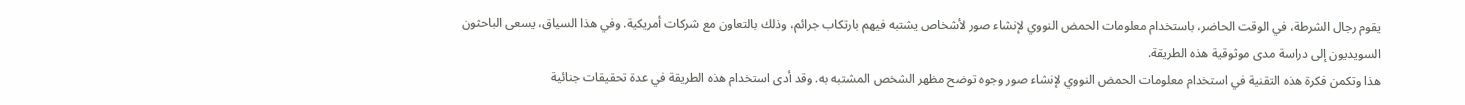يقوم رجال الشرطة، في الوقت الحاضر، باستخدام معلومات الحمض النووي لإنشاء صور لأشخاص يشتبه فيهم بارتكاب جرائم، وذلك بالتعاون مع شركات أمريكية. وفي هذا السياق، يسعى الباحثون السويديون إلى دراسة مدى موثوقية هذه الطريقة.
هذا وتكمن فكرة هذه التقنية في استخدام معلومات الحمض النووي لإنشاء صور وجوه توضح مظهر الشخص المشتبه به. وقد أدى استخدام هذه الطريقة في عدة تحقيقات جنائية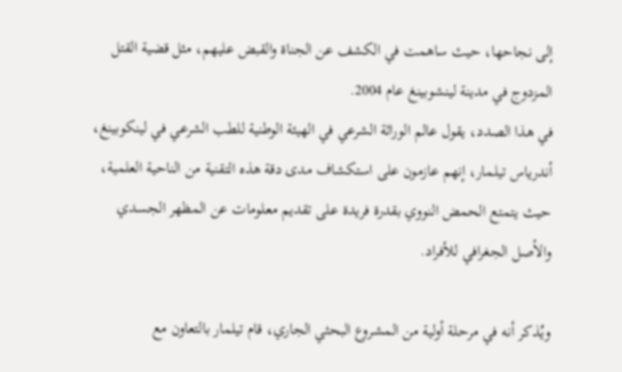إلى نجاحها، حيث ساهمت في الكشف عن الجناة والقبض عليهم، مثل قضية القتل المزدوج في مدينة لينشوبينغ عام 2004.
في هذا الصدد، يقول عالم الوراثة الشرعي في الهيئة الوطنية للطب الشرعي في لينكوبينغ، أندرياس تيلمار، إنهم عازمون على استكشاف مدى دقة هذه التقنية من الناحية العلمية، حيث يتمتع الحمض النووي بقدرة فريدة على تقديم معلومات عن المظهر الجسدي والأصل الجغرافي للأفراد.

ويُذكر أنه في مرحلة أولية من المشروع البحثي الجاري، قام تيلمار بالتعاون مع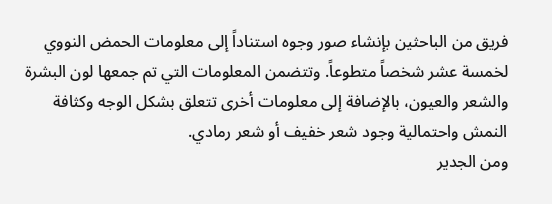فريق من الباحثين بإنشاء صور وجوه استناداً إلى معلومات الحمض النووي لخمسة عشر شخصاً متطوعاً. وتتضمن المعلومات التي تم جمعها لون البشرة والشعر والعيون، بالإضافة إلى معلومات أخرى تتعلق بشكل الوجه وكثافة النمش واحتمالية وجود شعر خفيف أو شعر رمادي.
ومن الجدير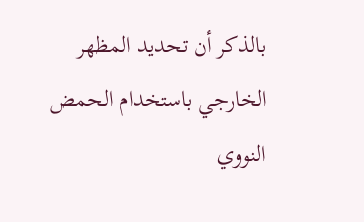بالذكر أن تحديد المظهر الخارجي باستخدام الحمض النووي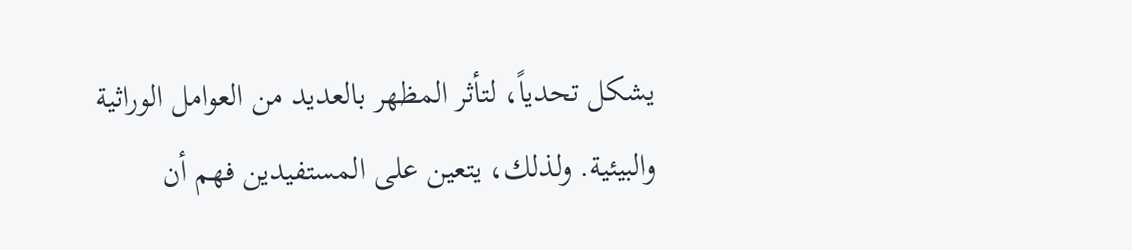يشكل تحدياً، لتأثر المظهر بالعديد من العوامل الوراثية والبيئية. ولذلك، يتعين على المستفيدين فهم أن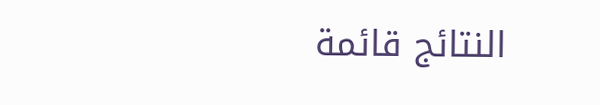النتائج قائمة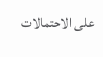على الاحتمالات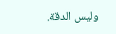وليس الدقة.